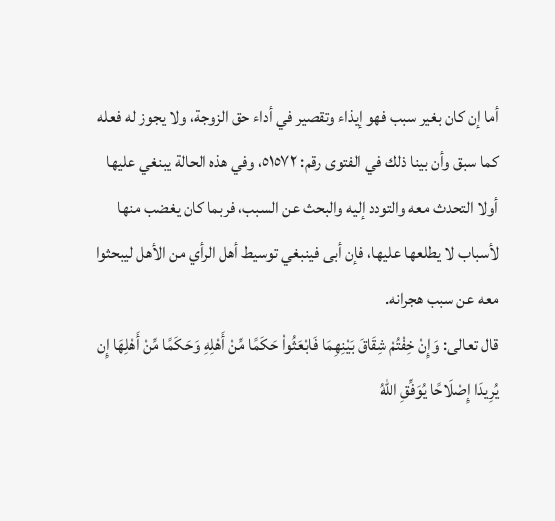أما إن كان بغير سبب فهو إيذاء وتقصير في أداء حق الزوجة، ولا يجوز له فعله كما سبق وأن بينا ذلك في الفتوى رقم: ٥١٥٧٢، وفي هذه الحالة يبنغي عليها أولا التحدث معه والتودد إليه والبحث عن السبب، فربما كان يغضب منها لأسباب لا يطلعها عليها، فإن أبى فينبغي توسيط أهل الرأي من الأهل ليبحثوا معه عن سبب هجرانه.
قال تعالى: وَإِنْ خِفْتُمْ شِقَاقَ بَيْنِهِمَا فَابْعَثُواْ حَكَمًا مِّنْ أَهْلِهِ وَحَكَمًا مِّنْ أَهْلِهَا إِن يُرِيدَا إِصْلَاحًا يُوَفِّقِ اللهُ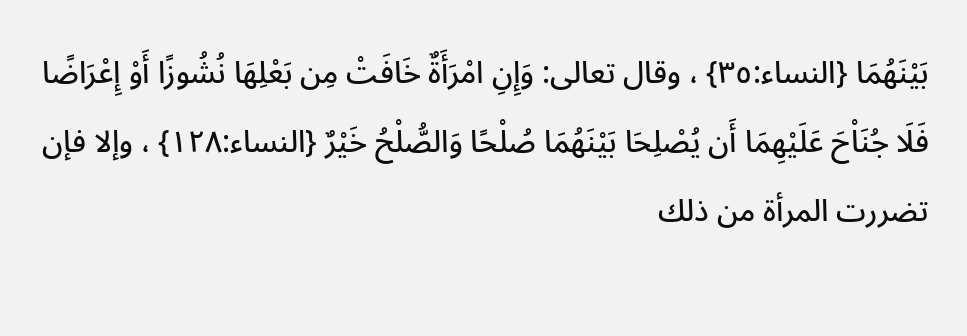بَيْنَهُمَا {النساء:٣٥} ، وقال تعالى: وَإِنِ امْرَأَةٌ خَافَتْ مِن بَعْلِهَا نُشُوزًا أَوْ إِعْرَاضًا فَلَا جُنَاْحَ عَلَيْهِمَا أَن يُصْلِحَا بَيْنَهُمَا صُلْحًا وَالصُّلْحُ خَيْرٌ {النساء:١٢٨} ، وإلا فإن تضررت المرأة من ذلك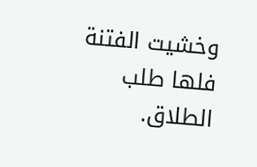وخشيت الفتنة فلها طلب الطلاق.